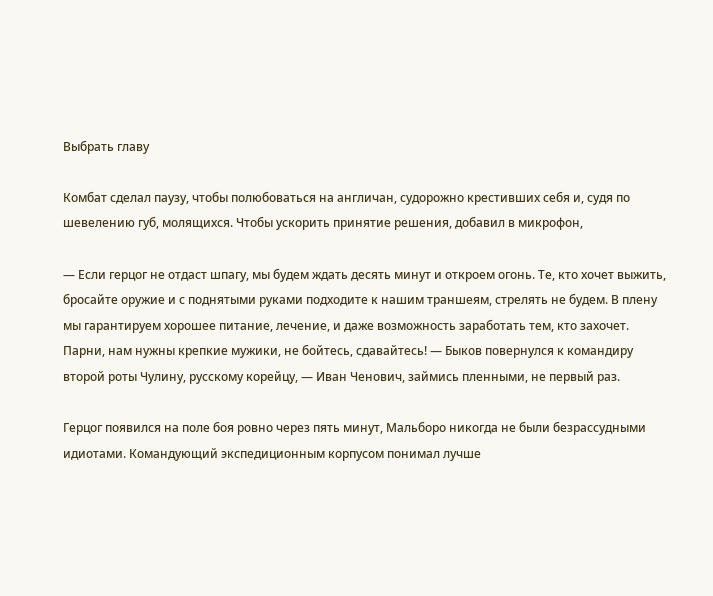Выбрать главу

Комбат сделал паузу, чтобы полюбоваться на англичан, судорожно крестивших себя и, судя по шевелению губ, молящихся. Чтобы ускорить принятие решения, добавил в микрофон,

— Если герцог не отдаст шпагу, мы будем ждать десять минут и откроем огонь. Те, кто хочет выжить, бросайте оружие и с поднятыми руками подходите к нашим траншеям, стрелять не будем. В плену мы гарантируем хорошее питание, лечение, и даже возможность заработать тем, кто захочет. Парни, нам нужны крепкие мужики, не бойтесь, сдавайтесь! — Быков повернулся к командиру второй роты Чулину, русскому корейцу, — Иван Ченович, займись пленными, не первый раз.

Герцог появился на поле боя ровно через пять минут, Мальборо никогда не были безрассудными идиотами. Командующий экспедиционным корпусом понимал лучше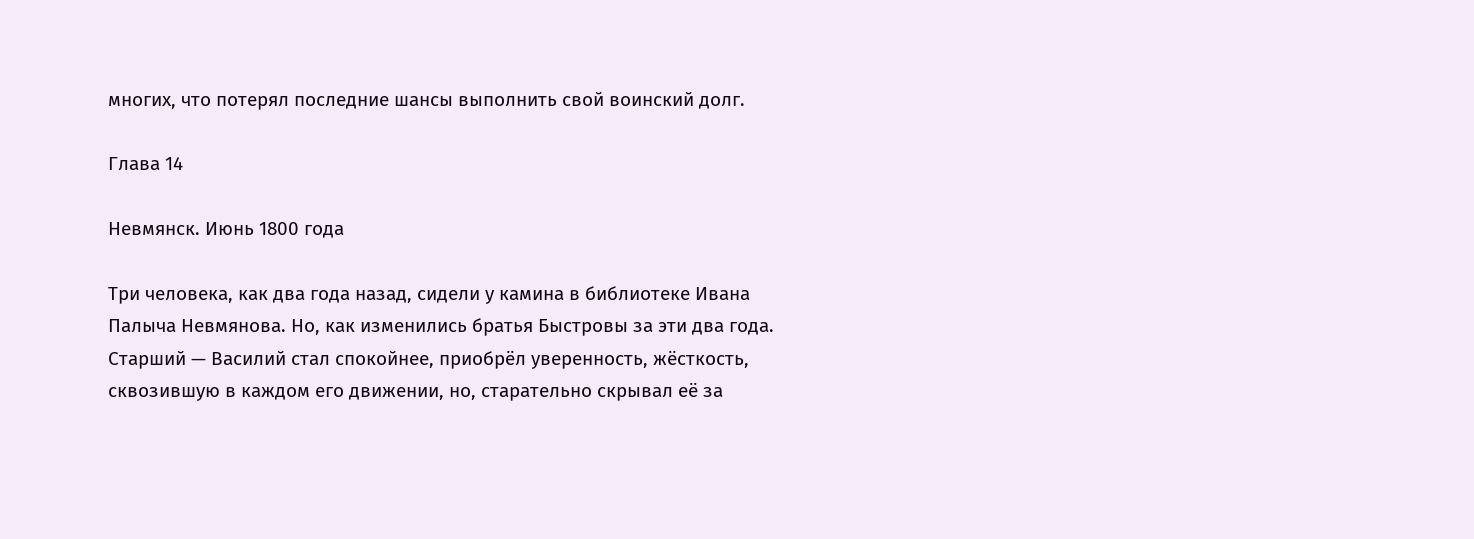многих, что потерял последние шансы выполнить свой воинский долг.

Глава 14

Невмянск. Июнь 1800 года

Три человека, как два года назад, сидели у камина в библиотеке Ивана Палыча Невмянова. Но, как изменились братья Быстровы за эти два года. Старший — Василий стал спокойнее, приобрёл уверенность, жёсткость, сквозившую в каждом его движении, но, старательно скрывал её за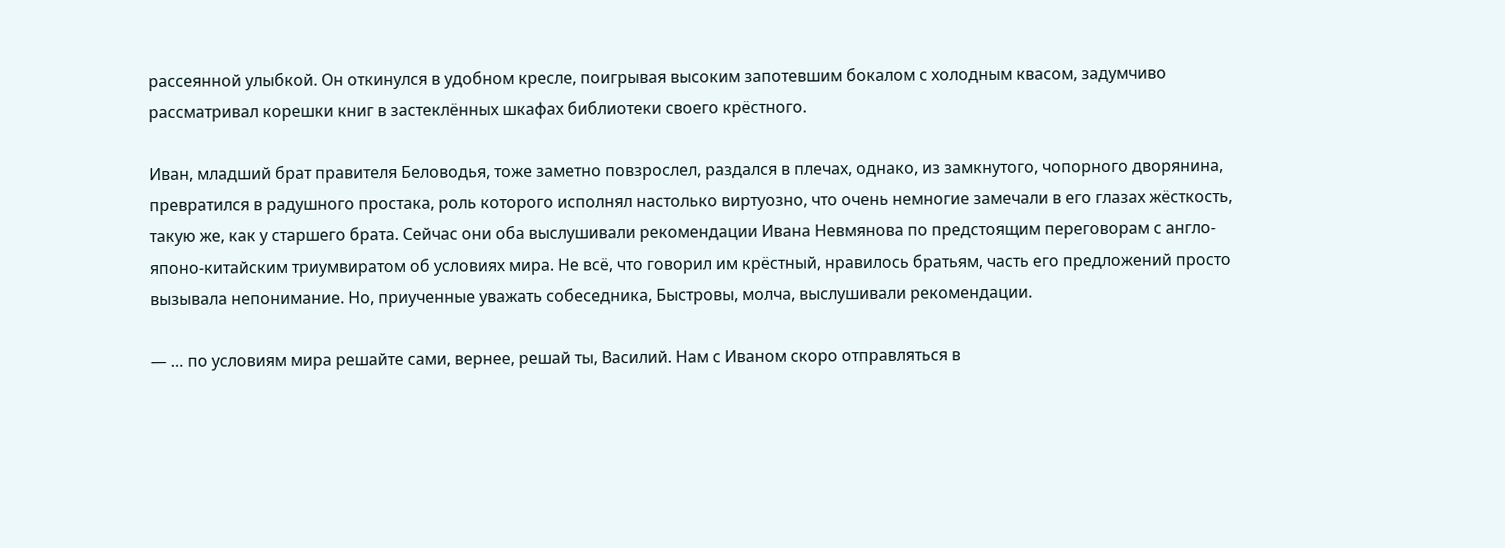рассеянной улыбкой. Он откинулся в удобном кресле, поигрывая высоким запотевшим бокалом с холодным квасом, задумчиво рассматривал корешки книг в застеклённых шкафах библиотеки своего крёстного.

Иван, младший брат правителя Беловодья, тоже заметно повзрослел, раздался в плечах, однако, из замкнутого, чопорного дворянина, превратился в радушного простака, роль которого исполнял настолько виртуозно, что очень немногие замечали в его глазах жёсткость, такую же, как у старшего брата. Сейчас они оба выслушивали рекомендации Ивана Невмянова по предстоящим переговорам с англо-японо-китайским триумвиратом об условиях мира. Не всё, что говорил им крёстный, нравилось братьям, часть его предложений просто вызывала непонимание. Но, приученные уважать собеседника, Быстровы, молча, выслушивали рекомендации.

— … по условиям мира решайте сами, вернее, решай ты, Василий. Нам с Иваном скоро отправляться в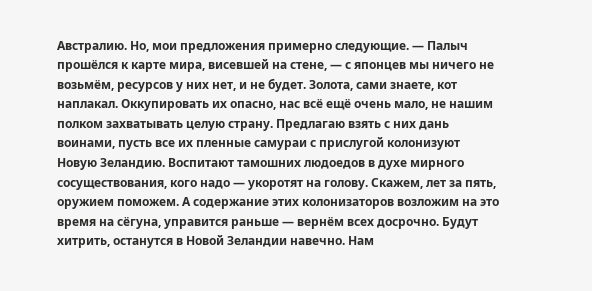Австралию. Но, мои предложения примерно следующие. — Палыч прошёлся к карте мира, висевшей на стене, — с японцев мы ничего не возьмём, ресурсов у них нет, и не будет. Золота, сами знаете, кот наплакал. Оккупировать их опасно, нас всё ещё очень мало, не нашим полком захватывать целую страну. Предлагаю взять с них дань воинами, пусть все их пленные самураи с прислугой колонизуют Новую Зеландию. Воспитают тамошних людоедов в духе мирного сосуществования, кого надо — укоротят на голову. Скажем, лет за пять, оружием поможем. А содержание этих колонизаторов возложим на это время на сёгуна, управится раньше — вернём всех досрочно. Будут хитрить, останутся в Новой Зеландии навечно. Нам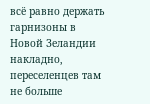всё равно держать гарнизоны в Новой Зеландии накладно, переселенцев там не больше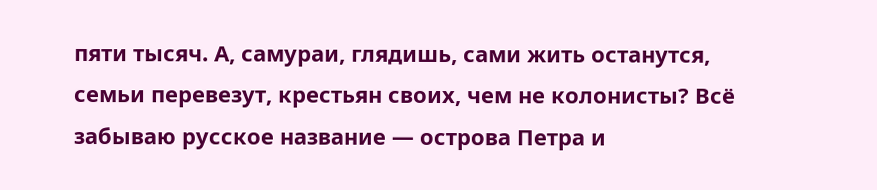пяти тысяч. А, самураи, глядишь, сами жить останутся, семьи перевезут, крестьян своих, чем не колонисты? Всё забываю русское название — острова Петра и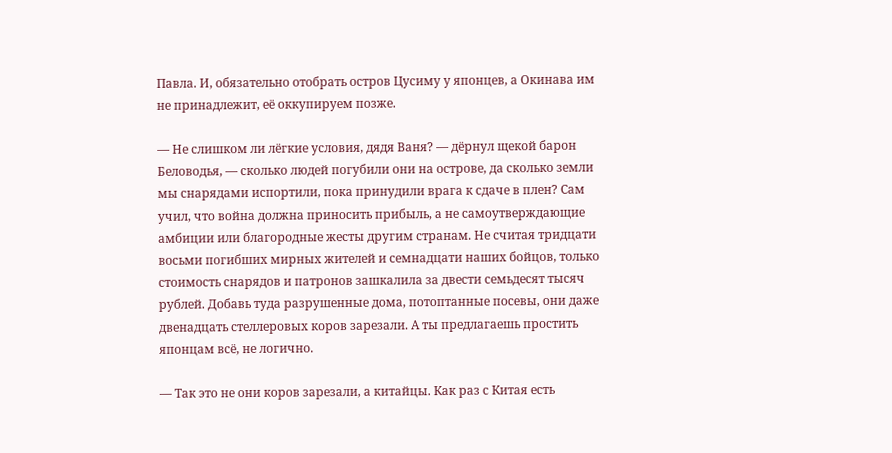Павла. И, обязательно отобрать остров Цусиму у японцев, а Окинава им не принадлежит, её оккупируем позже.

— Не слишком ли лёгкие условия, дядя Ваня? — дёрнул щекой барон Беловодья, — сколько людей погубили они на острове, да сколько земли мы снарядами испортили, пока принудили врага к сдаче в плен? Сам учил, что война должна приносить прибыль, а не самоутверждающие амбиции или благородные жесты другим странам. Не считая тридцати восьми погибших мирных жителей и семнадцати наших бойцов, только стоимость снарядов и патронов зашкалила за двести семьдесят тысяч рублей. Добавь туда разрушенные дома, потоптанные посевы, они даже двенадцать стеллеровых коров зарезали. А ты предлагаешь простить японцам всё, не логично.

— Так это не они коров зарезали, а китайцы. Как раз с Китая есть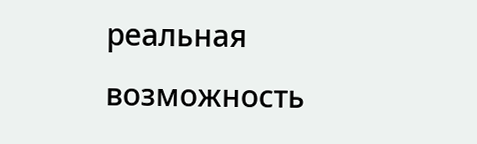реальная возможность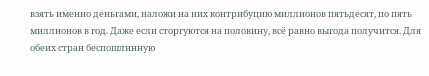взять именно деньгами, наложи на них контрибуцию миллионов пятьдесят, по пять миллионов в год. Даже если сторгуются на половину, всё равно выгода получится. Для обеих стран беспошлинную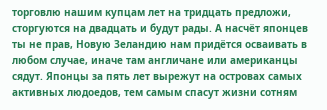торговлю нашим купцам лет на тридцать предложи, сторгуются на двадцать и будут рады. А насчёт японцев ты не прав, Новую Зеландию нам придётся осваивать в любом случае, иначе там англичане или американцы сядут. Японцы за пять лет вырежут на островах самых активных людоедов, тем самым спасут жизни сотням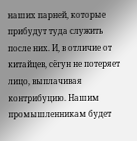наших парней, которые прибудут туда служить после них. И, в отличие от китайцев, сёгун не потеряет лицо, выплачивая контрибуцию. Нашим промышленникам будет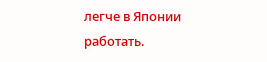легче в Японии работать.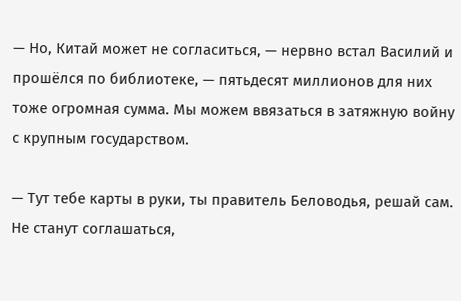— Но, Китай может не согласиться, — нервно встал Василий и прошёлся по библиотеке, — пятьдесят миллионов для них тоже огромная сумма. Мы можем ввязаться в затяжную войну с крупным государством.

— Тут тебе карты в руки, ты правитель Беловодья, решай сам. Не станут соглашаться,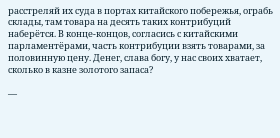расстреляй их суда в портах китайского побережья, ограбь склады, там товара на десять таких контрибуций наберётся. В конце-концов, согласись с китайскими парламентёрами, часть контрибуции взять товарами, за половинную цену. Денег, слава богу, у нас своих хватает, сколько в казне золотого запаса?

—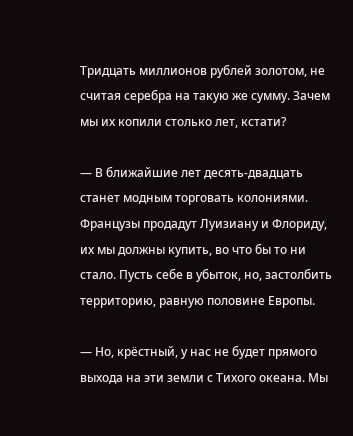Тридцать миллионов рублей золотом, не считая серебра на такую же сумму. Зачем мы их копили столько лет, кстати?

— В ближайшие лет десять-двадцать станет модным торговать колониями. Французы продадут Луизиану и Флориду, их мы должны купить, во что бы то ни стало. Пусть себе в убыток, но, застолбить территорию, равную половине Европы.

— Но, крёстный, у нас не будет прямого выхода на эти земли с Тихого океана. Мы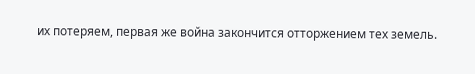их потеряем, первая же война закончится отторжением тех земель.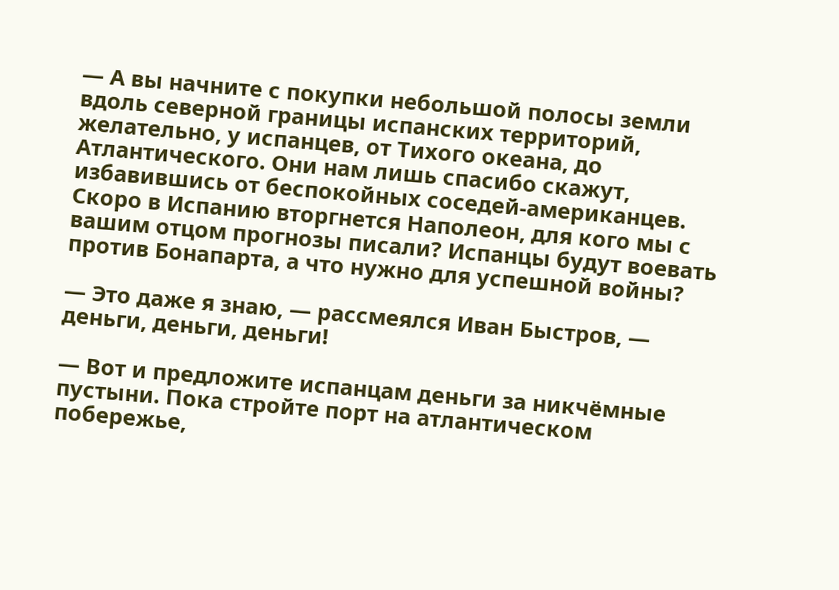— А вы начните с покупки небольшой полосы земли вдоль северной границы испанских территорий, желательно, у испанцев, от Тихого океана, до Атлантического. Они нам лишь спасибо скажут, избавившись от беспокойных соседей-американцев. Скоро в Испанию вторгнется Наполеон, для кого мы с вашим отцом прогнозы писали? Испанцы будут воевать против Бонапарта, а что нужно для успешной войны?

— Это даже я знаю, — рассмеялся Иван Быстров, — деньги, деньги, деньги!

— Вот и предложите испанцам деньги за никчёмные пустыни. Пока стройте порт на атлантическом побережье,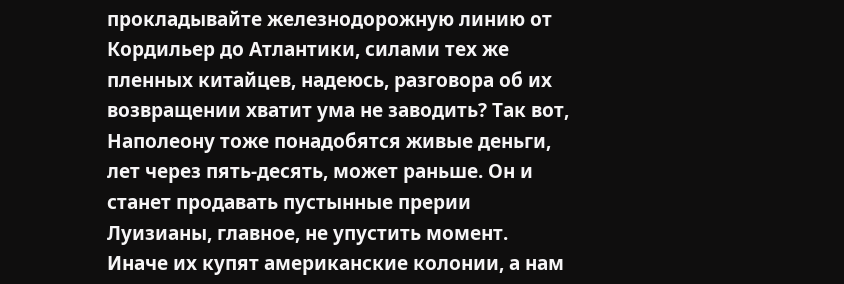прокладывайте железнодорожную линию от Кордильер до Атлантики, силами тех же пленных китайцев, надеюсь, разговора об их возвращении хватит ума не заводить? Так вот, Наполеону тоже понадобятся живые деньги, лет через пять-десять, может раньше. Он и станет продавать пустынные прерии Луизианы, главное, не упустить момент. Иначе их купят американские колонии, а нам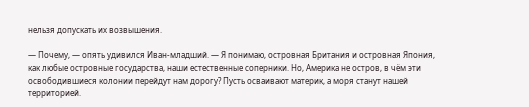нельзя допускать их возвышения.

— Почему, — опять удивился Иван-младший. — Я понимаю, островная Британия и островная Япония, как любые островные государства, наши естественные соперники. Но, Америка не остров, в чём эти освободившиеся колонии перейдут нам дорогу? Пусть осваивают материк, а моря станут нашей территорией.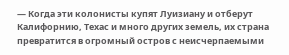— Когда эти колонисты купят Луизиану и отберут Калифорнию, Техас и много других земель, их страна превратится в огромный остров с неисчерпаемыми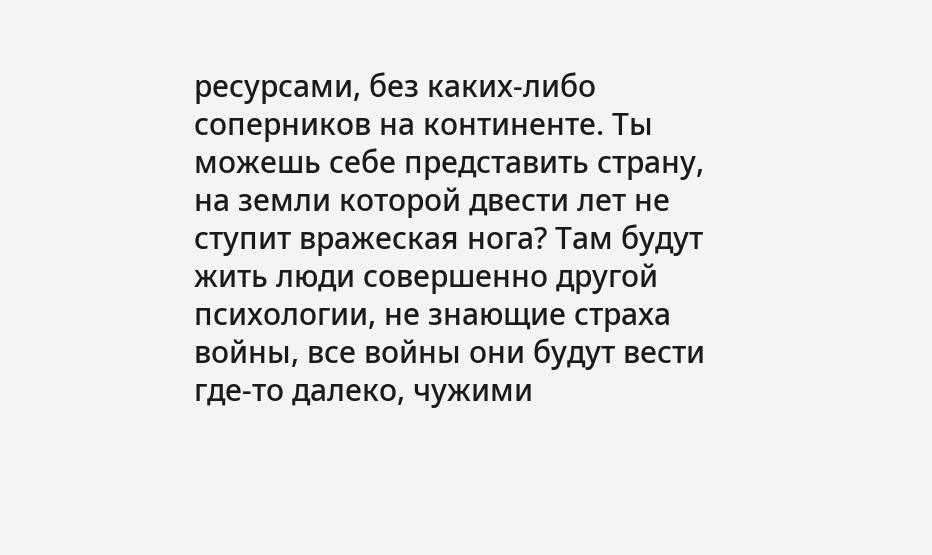ресурсами, без каких-либо соперников на континенте. Ты можешь себе представить страну, на земли которой двести лет не ступит вражеская нога? Там будут жить люди совершенно другой психологии, не знающие страха войны, все войны они будут вести где-то далеко, чужими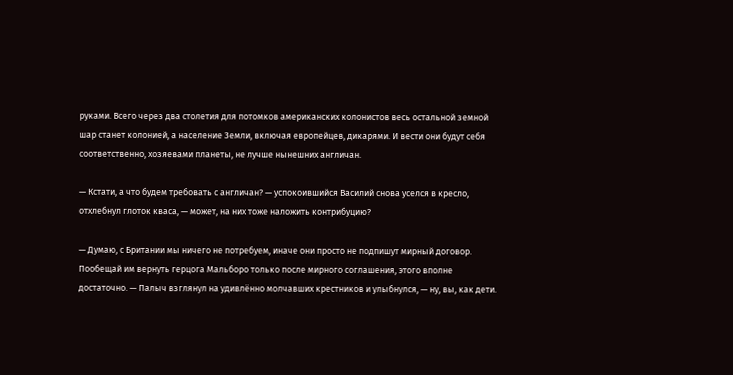руками. Всего через два столетия для потомков американских колонистов весь остальной земной шар станет колонией, а население Земли, включая европейцев, дикарями. И вести они будут себя соответственно, хозяевами планеты, не лучше нынешних англичан.

— Кстати, а что будем требовать с англичан? — успокоившийся Василий снова уселся в кресло, отхлебнул глоток кваса, — может, на них тоже наложить контрибуцию?

— Думаю, с Британии мы ничего не потребуем, иначе они просто не подпишут мирный договор. Пообещай им вернуть герцога Мальборо только после мирного соглашения, этого вполне достаточно. — Палыч взглянул на удивлённо молчавших крестников и улыбнулся, — ну, вы, как дети.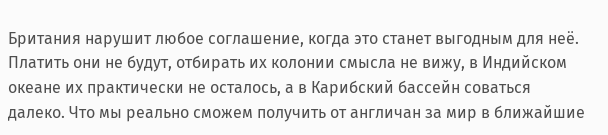Британия нарушит любое соглашение, когда это станет выгодным для неё. Платить они не будут, отбирать их колонии смысла не вижу, в Индийском океане их практически не осталось, а в Карибский бассейн соваться далеко. Что мы реально сможем получить от англичан за мир в ближайшие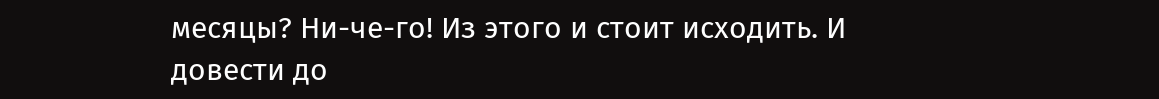месяцы? Ни-че-го! Из этого и стоит исходить. И довести до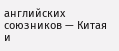английских союзников — Китая и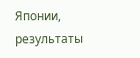Японии, результаты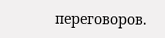переговоров.